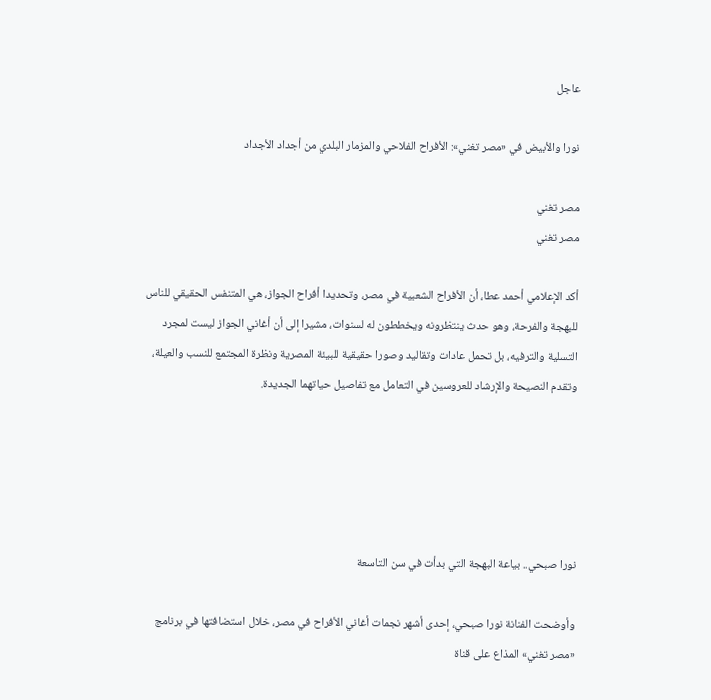عاجل

نورا والأبيض في «مصر تغني»: الأفراح الفلاحي والمزمار البلدي من أجداد الأجداد

مصر تغني
مصر تغني

أكد الإعلامي أحمد عطا، أن الأفراح الشعبية في مصر، وتحديدا أفراح الجواز، هي المتنفس الحقيقي للناس للبهجة والفرحة، وهو حدث ينتظرونه ويخططون له لسنوات، مشيرا إلى أن أغاني الجواز ليست لمجرد التسلية والترفيه، بل تحمل عادات وتقاليد وصورا حقيقية للبيئة المصرية ونظرة المجتمع للنسب والعيلة، وتقدم النصيحة والإرشاد للعروسين في التعامل مع تفاصيل حياتهما الجديدة.





نورا صبحي.. بياعة البهجة التي بدأت في سن التاسعة

وأوضحت الفنانة نورا صبحي، إحدى أشهر نجمات أغاني الأفراح في مصر، خلال استضافتها في برنامج «مصر تغني» المذاع على قناة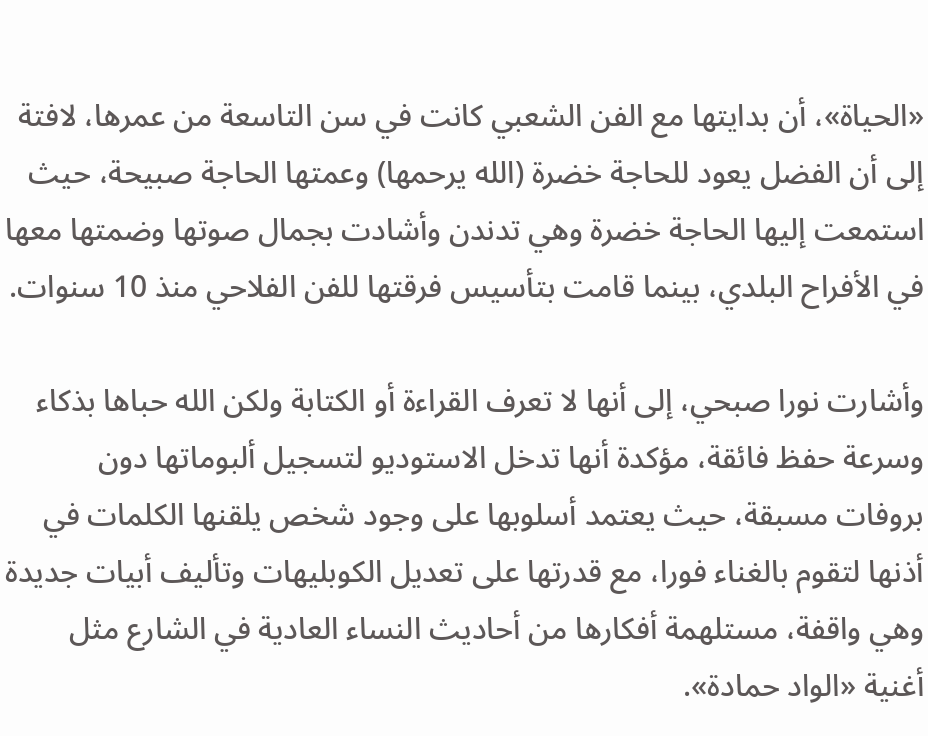«الحياة»، أن بدايتها مع الفن الشعبي كانت في سن التاسعة من عمرها، لافتة إلى أن الفضل يعود للحاجة خضرة (الله يرحمها) وعمتها الحاجة صبيحة، حيث استمعت إليها الحاجة خضرة وهي تدندن وأشادت بجمال صوتها وضمتها معها في الأفراح البلدي، بينما قامت بتأسيس فرقتها للفن الفلاحي منذ 10 سنوات.

وأشارت نورا صبحي، إلى أنها لا تعرف القراءة أو الكتابة ولكن الله حباها بذكاء وسرعة حفظ فائقة، مؤكدة أنها تدخل الاستوديو لتسجيل ألبوماتها دون بروفات مسبقة، حيث يعتمد أسلوبها على وجود شخص يلقنها الكلمات في أذنها لتقوم بالغناء فورا، مع قدرتها على تعديل الكوبليهات وتأليف أبيات جديدة وهي واقفة، مستلهمة أفكارها من أحاديث النساء العادية في الشارع مثل أغنية «الواد حمادة».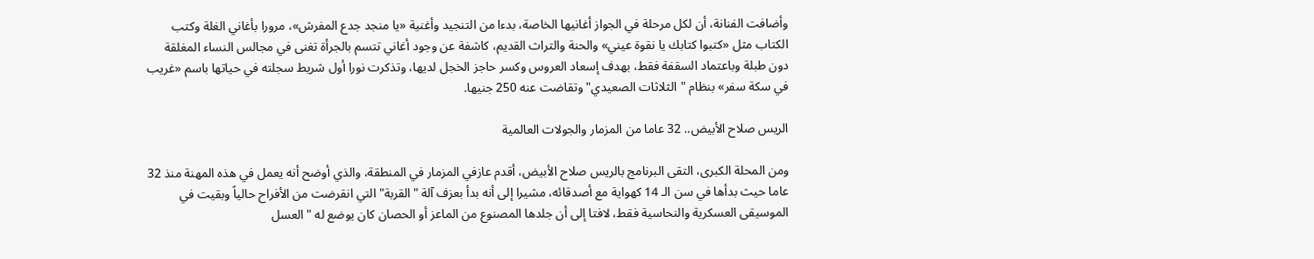وأضافت الفنانة، أن لكل مرحلة في الجواز أغانيها الخاصة، بدءا من التنجيد وأغنية «يا منجد جدع المفرش»، مرورا بأغاني الغلة وكتب الكتاب مثل «كتبوا كتابك يا نقوة عيني» والحنة والتراث القديم، كاشفة عن وجود أغاني تتسم بالجرأة تغنى في مجالس النساء المغلقة دون طبلة وباعتماد السقفة فقط، بهدف إسعاد العروس وكسر حاجز الخجل لديها، وتذكرت نورا أول شريط سجلته في حياتها باسم «غريب في سكة سفر» بنظام "الثلاثات الصعيدي" وتقاضت عنه 250 جنيها.

الريس صلاح الأبيض.. 32 عاما من المزمار والجولات العالمية

ومن المحلة الكبرى، التقى البرنامج بالريس صلاح الأبيض، أقدم عازفي المزمار في المنطقة، والذي أوضح أنه يعمل في هذه المهنة منذ 32 عاما حيث بدأها في سن الـ 14 كهواية مع أصدقائه، مشيرا إلى أنه بدأ بعزف آلة "القربة" التي انقرضت من الأفراح حالياً وبقيت في الموسيقى العسكرية والنحاسية فقط، لافتا إلى أن جلدها المصنوع من الماعز أو الحصان كان يوضع له "العسل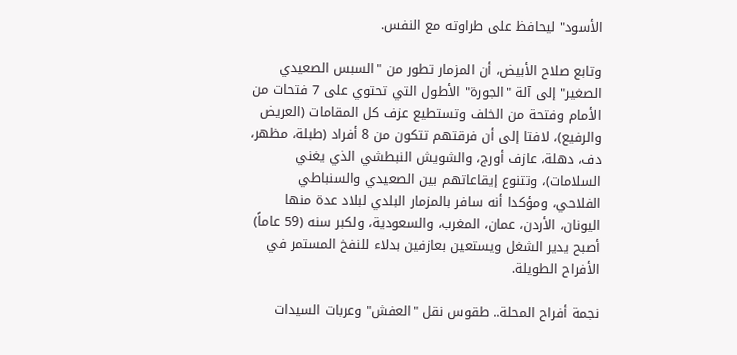الأسود" ليحافظ على طراوته مع النفس.

وتابع صلاح الأبيض، أن المزمار تطور من "السبس الصعيدي الصغير" إلى آلة "الجورة" الأطول التي تحتوي على 7 فتحات من الأمام وفتحة من الخلف وتستطيع عزف كل المقامات (العريض والرفيع)، لافتا إلى أن فرقتهم تتكون من 8 أفراد (طبلة، مظهر، دف، دهلة، عازف أورج، والشويش النبطشي الذي يغني السلامات)، وتتنوع إيقاعاتهم بين الصعيدي والسنباطي الفلاحي، ومؤكدا أنه سافر بالمزمار البلدي لبلاد عدة منها اليونان، الأردن، عمان، المغرب، والسعودية، ولكبر سنه (59 عاماً) أصبح يدير الشغل ويستعين بعازفين بدلاء للنفخ المستمر في الأفراح الطويلة.

نجمة أفراح المحلة.. طقوس نقل "العفش" وعربات السيدات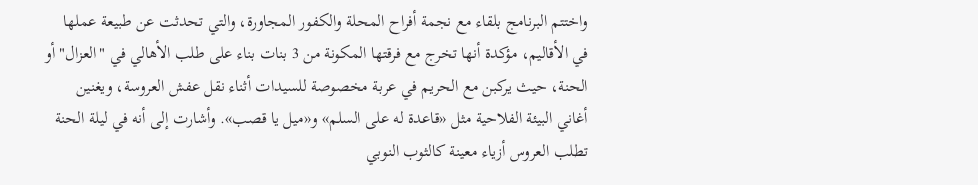واختتم البرنامج بلقاء مع نجمة أفراح المحلة والكفور المجاورة، والتي تحدثت عن طبيعة عملها في الأقاليم، مؤكدة أنها تخرج مع فرقتها المكونة من 3 بنات بناء على طلب الأهالي في "العزال" أو الحنة، حيث يركبن مع الحريم في عربة مخصوصة للسيدات أثناء نقل عفش العروسة، ويغنين أغاني البيئة الفلاحية مثل «قاعدة له على السلم» و«ميل يا قصب». وأشارت إلى أنه في ليلة الحنة تطلب العروس أزياء معينة كالثوب النوبي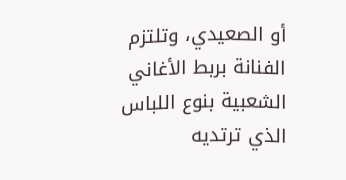أو الصعيدي، وتلتزم الفنانة بربط الأغاني الشعبية بنوع اللباس الذي ترتديه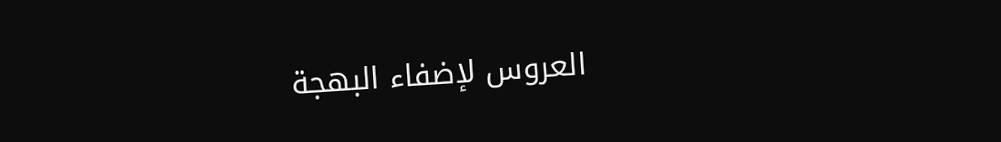العروس لإضفاء البهجة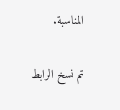المناسبة.

تم نسخ الرابط